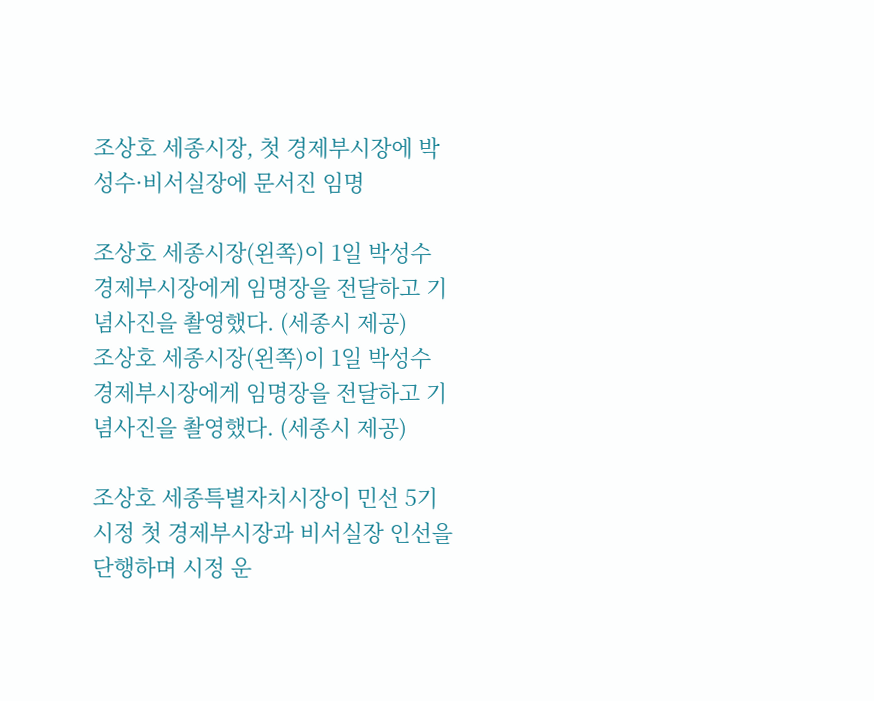조상호 세종시장, 첫 경제부시장에 박성수·비서실장에 문서진 임명

조상호 세종시장(왼쪽)이 1일 박성수 경제부시장에게 임명장을 전달하고 기념사진을 촬영했다. (세종시 제공)
조상호 세종시장(왼쪽)이 1일 박성수 경제부시장에게 임명장을 전달하고 기념사진을 촬영했다. (세종시 제공)

조상호 세종특별자치시장이 민선 5기 시정 첫 경제부시장과 비서실장 인선을 단행하며 시정 운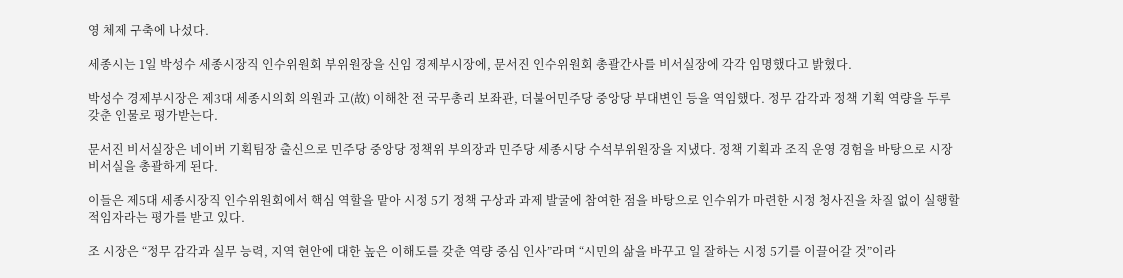영 체제 구축에 나섰다.

세종시는 1일 박성수 세종시장직 인수위원회 부위원장을 신임 경제부시장에, 문서진 인수위원회 총괄간사를 비서실장에 각각 임명했다고 밝혔다.

박성수 경제부시장은 제3대 세종시의회 의원과 고(故) 이해찬 전 국무총리 보좌관, 더불어민주당 중앙당 부대변인 등을 역임했다. 정무 감각과 정책 기획 역량을 두루 갖춘 인물로 평가받는다.

문서진 비서실장은 네이버 기획팀장 출신으로 민주당 중앙당 정책위 부의장과 민주당 세종시당 수석부위원장을 지냈다. 정책 기획과 조직 운영 경험을 바탕으로 시장 비서실을 총괄하게 된다.

이들은 제5대 세종시장직 인수위원회에서 핵심 역할을 맡아 시정 5기 정책 구상과 과제 발굴에 참여한 점을 바탕으로 인수위가 마련한 시정 청사진을 차질 없이 실행할 적임자라는 평가를 받고 있다.

조 시장은 “정무 감각과 실무 능력, 지역 현안에 대한 높은 이해도를 갖춘 역량 중심 인사”라며 “시민의 삶을 바꾸고 일 잘하는 시정 5기를 이끌어갈 것”이라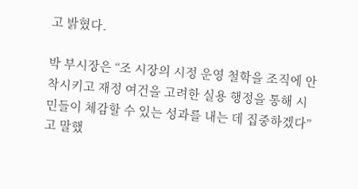고 밝혔다.

박 부시장은 “조 시장의 시정 운영 철학을 조직에 안착시키고 재정 여건을 고려한 실용 행정을 통해 시민들이 체감할 수 있는 성과를 내는 데 집중하겠다”고 말했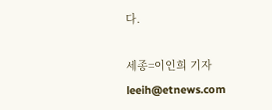다.

세종=이인희 기자 leeih@etnews.com